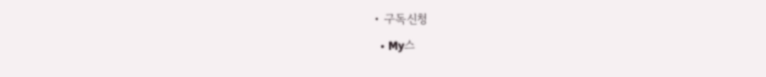• 구독신청
  • My스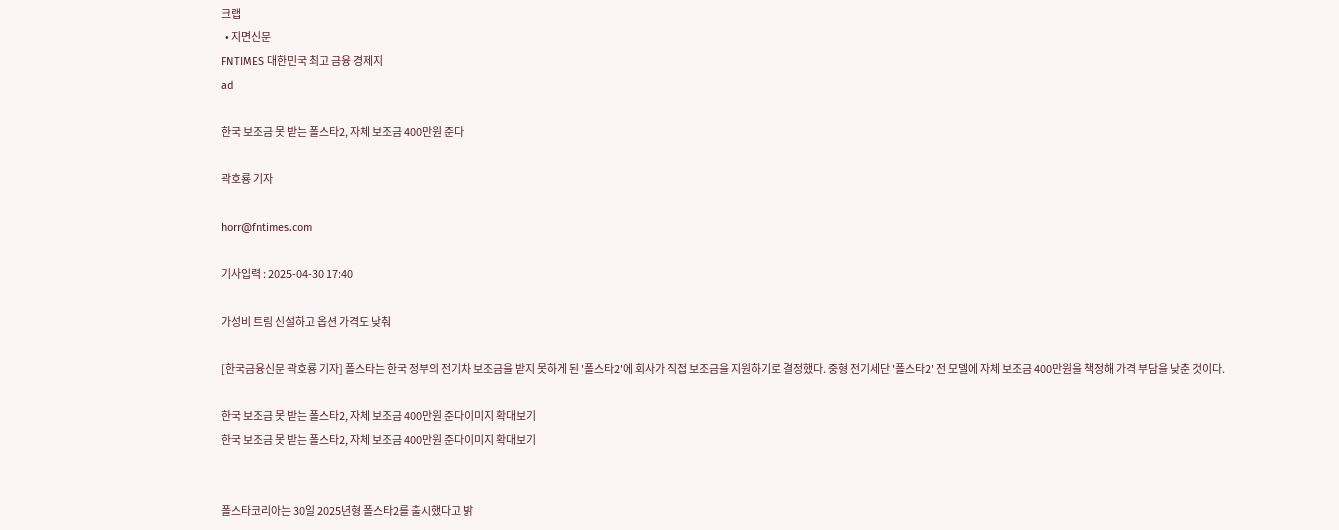크랩
  • 지면신문
FNTIMES 대한민국 최고 금융 경제지
ad

한국 보조금 못 받는 폴스타2, 자체 보조금 400만원 준다

곽호룡 기자

horr@fntimes.com

기사입력 : 2025-04-30 17:40

가성비 트림 신설하고 옵션 가격도 낮춰

[한국금융신문 곽호룡 기자] 폴스타는 한국 정부의 전기차 보조금을 받지 못하게 된 '폴스타2'에 회사가 직접 보조금을 지원하기로 결정했다. 중형 전기세단 '폴스타2' 전 모델에 자체 보조금 400만원을 책정해 가격 부담을 낮춘 것이다.

한국 보조금 못 받는 폴스타2, 자체 보조금 400만원 준다이미지 확대보기
한국 보조금 못 받는 폴스타2, 자체 보조금 400만원 준다이미지 확대보기


폴스타코리아는 30일 2025년형 폴스타2를 출시했다고 밝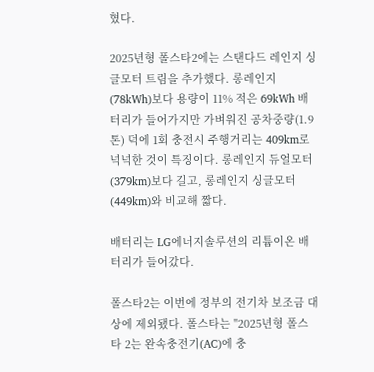혔다.

2025년형 폴스타2에는 스탠다드 레인지 싱글모터 트림을 추가했다. 롱레인지(78kWh)보다 용량이 11% 적은 69kWh 배터리가 들어가지만 가벼워진 공차중량(1.9톤) 덕에 1회 충전시 주행거리는 409km로 넉넉한 것이 특징이다. 롱레인지 듀얼모터(379km)보다 길고, 롱레인지 싱글모터(449km)와 비교해 짧다.

배터리는 LG에너지솔루션의 리튬이온 배터리가 들어갔다.

폴스타2는 이번에 정부의 전기차 보조금 대상에 제외됐다. 폴스타는 "2025년형 폴스타 2는 완속충전기(AC)에 충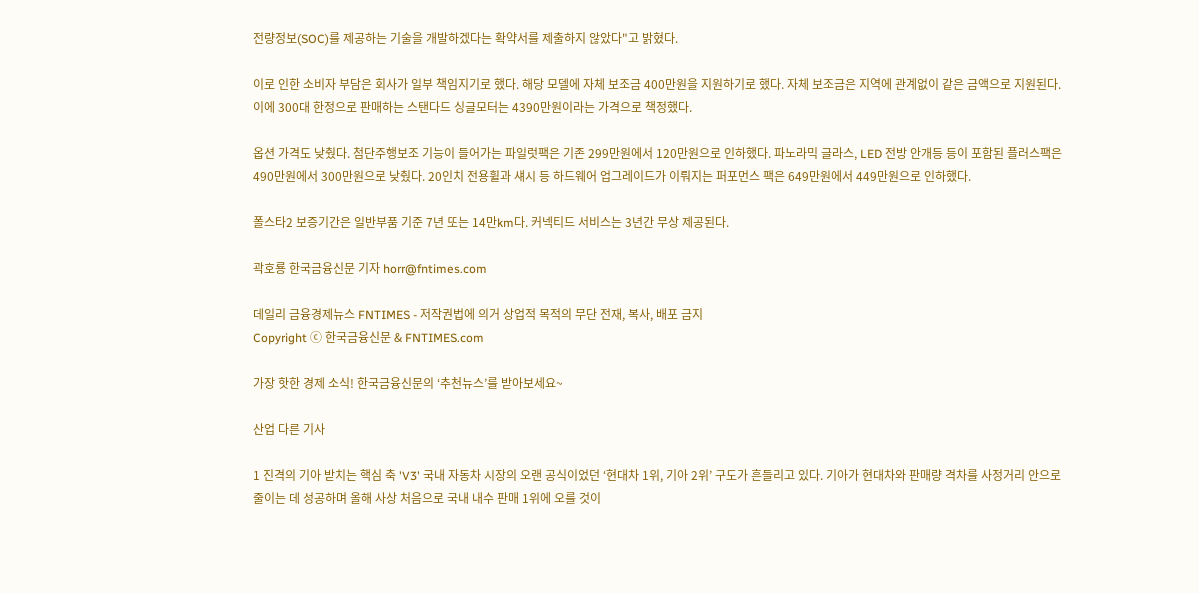전량정보(SOC)를 제공하는 기술을 개발하겠다는 확약서를 제출하지 않았다"고 밝혔다.

이로 인한 소비자 부담은 회사가 일부 책임지기로 했다. 해당 모델에 자체 보조금 400만원을 지원하기로 했다. 자체 보조금은 지역에 관계없이 같은 금액으로 지원된다. 이에 300대 한정으로 판매하는 스탠다드 싱글모터는 4390만원이라는 가격으로 책정했다.

옵션 가격도 낮췄다. 첨단주행보조 기능이 들어가는 파일럿팩은 기존 299만원에서 120만원으로 인하했다. 파노라믹 글라스, LED 전방 안개등 등이 포함된 플러스팩은 490만원에서 300만원으로 낮췄다. 20인치 전용휠과 섀시 등 하드웨어 업그레이드가 이뤄지는 퍼포먼스 팩은 649만원에서 449만원으로 인하했다.

폴스타2 보증기간은 일반부품 기준 7년 또는 14만km다. 커넥티드 서비스는 3년간 무상 제공된다.

곽호룡 한국금융신문 기자 horr@fntimes.com

데일리 금융경제뉴스 FNTIMES - 저작권법에 의거 상업적 목적의 무단 전재, 복사, 배포 금지
Copyright ⓒ 한국금융신문 & FNTIMES.com

가장 핫한 경제 소식! 한국금융신문의 ‘추천뉴스’를 받아보세요~

산업 다른 기사

1 진격의 기아 받치는 핵심 축 'V3' 국내 자동차 시장의 오랜 공식이었던 ‘현대차 1위, 기아 2위’ 구도가 흔들리고 있다. 기아가 현대차와 판매량 격차를 사정거리 안으로 줄이는 데 성공하며 올해 사상 처음으로 국내 내수 판매 1위에 오를 것이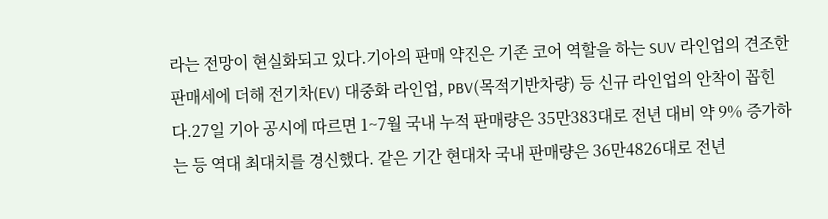라는 전망이 현실화되고 있다.기아의 판매 약진은 기존 코어 역할을 하는 SUV 라인업의 견조한 판매세에 더해 전기차(EV) 대중화 라인업, PBV(목적기반차량) 등 신규 라인업의 안착이 꼽힌다.27일 기아 공시에 따르면 1~7월 국내 누적 판매량은 35만383대로 전년 대비 약 9% 증가하는 등 역대 최대치를 경신했다. 같은 기간 현대차 국내 판매량은 36만4826대로 전년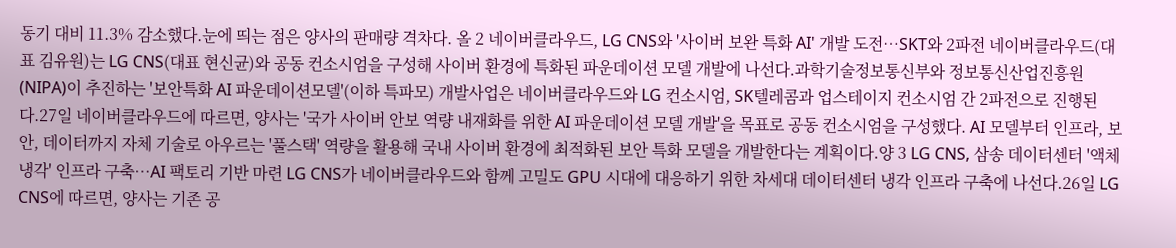동기 대비 11.3% 감소했다.눈에 띄는 점은 양사의 판매량 격차다. 올 2 네이버클라우드, LG CNS와 '사이버 보완 특화 AI' 개발 도전…SKT와 2파전 네이버클라우드(대표 김유원)는 LG CNS(대표 현신균)와 공동 컨소시엄을 구성해 사이버 환경에 특화된 파운데이션 모델 개발에 나선다.과학기술정보통신부와 정보통신산업진흥원(NIPA)이 추진하는 '보안특화 AI 파운데이션모델'(이하 특파모) 개발사업은 네이버클라우드와 LG 컨소시엄, SK텔레콤과 업스테이지 컨소시엄 간 2파전으로 진행된다.27일 네이버클라우드에 따르면, 양사는 '국가 사이버 안보 역량 내재화를 위한 AI 파운데이션 모델 개발'을 목표로 공동 컨소시엄을 구성했다. AI 모델부터 인프라, 보안, 데이터까지 자체 기술로 아우르는 '풀스택' 역량을 활용해 국내 사이버 환경에 최적화된 보안 특화 모델을 개발한다는 계획이다.양 3 LG CNS, 삼송 데이터센터 '액체냉각' 인프라 구축…AI 팩토리 기반 마련 LG CNS가 네이버클라우드와 함께 고밀도 GPU 시대에 대응하기 위한 차세대 데이터센터 냉각 인프라 구축에 나선다.26일 LG CNS에 따르면, 양사는 기존 공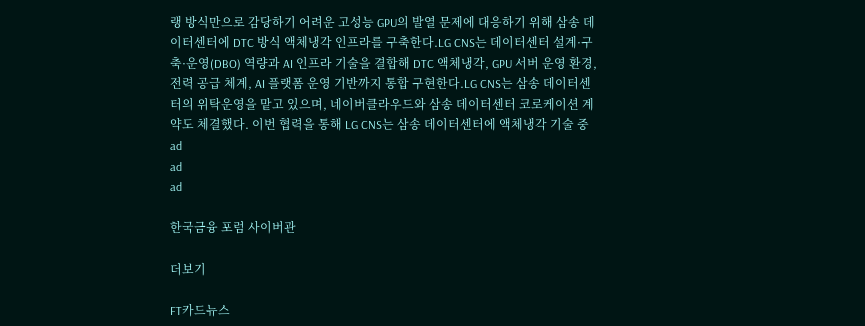랭 방식만으로 감당하기 어려운 고성능 GPU의 발열 문제에 대응하기 위해 삼송 데이터센터에 DTC 방식 액체냉각 인프라를 구축한다.LG CNS는 데이터센터 설계·구축·운영(DBO) 역량과 AI 인프라 기술을 결합해 DTC 액체냉각, GPU 서버 운영 환경, 전력 공급 체계, AI 플랫폼 운영 기반까지 통합 구현한다.LG CNS는 삼송 데이터센터의 위탁운영을 맡고 있으며, 네이버클라우드와 삼송 데이터센터 코로케이션 계약도 체결했다. 이번 협력을 통해 LG CNS는 삼송 데이터센터에 액체냉각 기술 중
ad
ad
ad

한국금융 포럼 사이버관

더보기

FT카드뉴스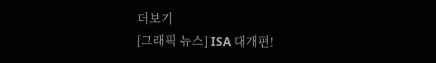더보기
[그래픽 뉴스] ISA 대개편!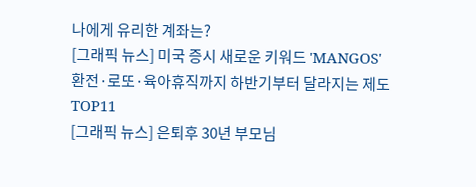나에게 유리한 계좌는?
[그래픽 뉴스] 미국 증시 새로운 키워드 'MANGOS'
환전·로또·육아휴직까지 하반기부터 달라지는 제도 TOP11
[그래픽 뉴스] 은퇴후 30년 부모님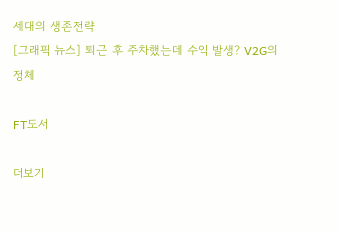세대의 생존전략
[그래픽 뉴스] 퇴근 후 주차했는데 수익 발생? V2G의 정체

FT도서

더보기